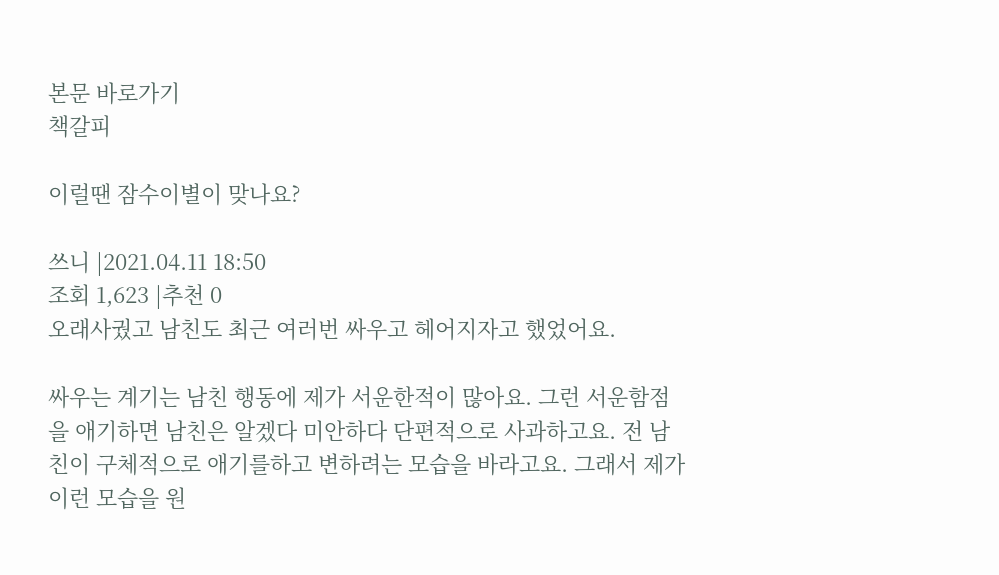본문 바로가기
책갈피

이럴땐 잠수이별이 맞나요?

쓰니 |2021.04.11 18:50
조회 1,623 |추천 0
오래사궜고 남친도 최근 여러번 싸우고 헤어지자고 했었어요.

싸우는 계기는 남친 행동에 제가 서운한적이 많아요. 그런 서운함점을 애기하면 남친은 알겠다 미안하다 단편적으로 사과하고요. 전 남친이 구체적으로 애기를하고 변하려는 모습을 바라고요. 그래서 제가 이런 모습을 원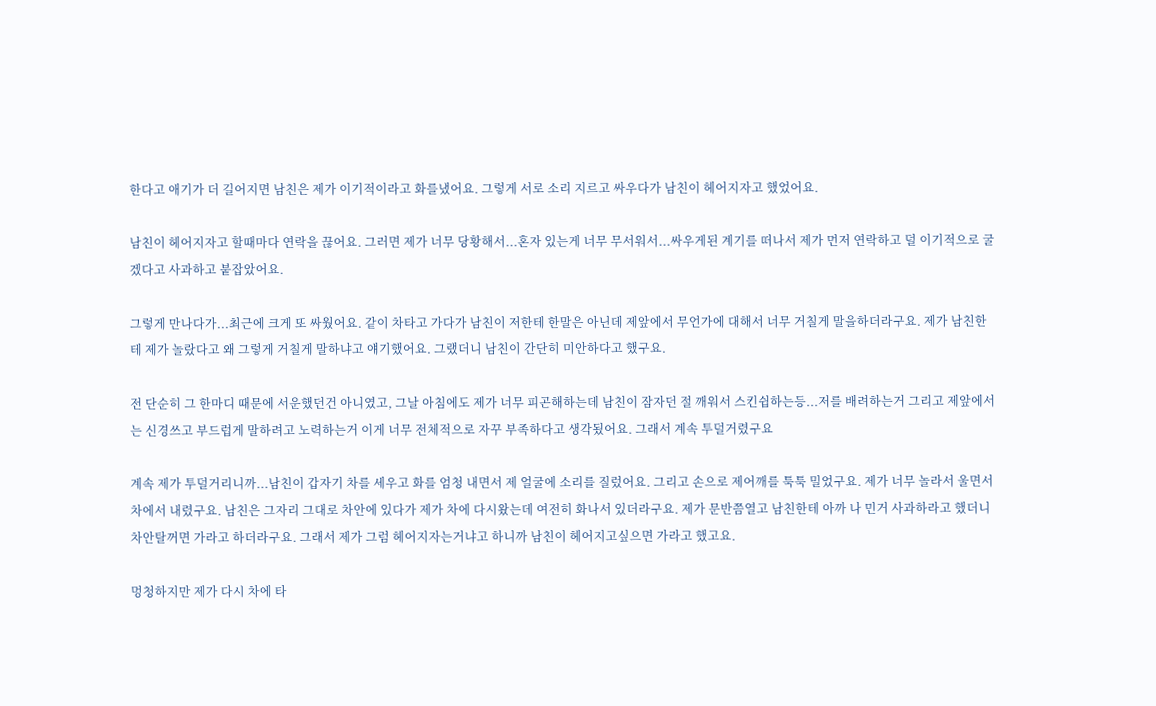한다고 애기가 더 길어지면 남친은 제가 이기적이라고 화를냈어요. 그렇게 서로 소리 지르고 싸우다가 남친이 헤어지자고 했었어요.

남친이 헤어지자고 할때마다 연락을 끊어요. 그러면 제가 너무 당황해서...혼자 있는게 너무 무서워서...싸우게된 계기를 떠나서 제가 먼저 연락하고 덜 이기적으로 굴겠다고 사과하고 붙잡았어요.

그렇게 만나다가...최근에 크게 또 싸웠어요. 같이 차타고 가다가 남친이 저한테 한말은 아닌데 제앞에서 무언가에 대해서 너무 거칠게 말을하더라구요. 제가 남친한테 제가 놀랐다고 왜 그렇게 거칠게 말하냐고 얘기했어요. 그랬더니 남친이 간단히 미안하다고 했구요.

전 단순히 그 한마디 때문에 서운했던건 아니였고, 그날 아침에도 제가 너무 피곤해하는데 남친이 잠자던 절 깨워서 스킨쉽하는등...저를 배려하는거 그리고 제앞에서는 신경쓰고 부드럽게 말하려고 노력하는거 이게 너무 전체적으로 자꾸 부족하다고 생각됬어요. 그래서 계속 투덜거렸구요

계속 제가 투덜거리니까...남친이 갑자기 차를 세우고 화를 엄청 내면서 제 얼굴에 소리를 질렀어요. 그리고 손으로 제어깨를 툭툭 밀었구요. 제가 너무 놀라서 울면서 차에서 내렸구요. 남친은 그자리 그대로 차안에 있다가 제가 차에 다시왔는데 여전히 화나서 있더라구요. 제가 문반쯤열고 남친한테 아까 나 민거 사과하라고 했더니 차안탈꺼면 가라고 하더라구요. 그래서 제가 그럼 헤어지자는거냐고 하니까 남친이 헤어지고싶으면 가라고 했고요.

멍청하지만 제가 다시 차에 타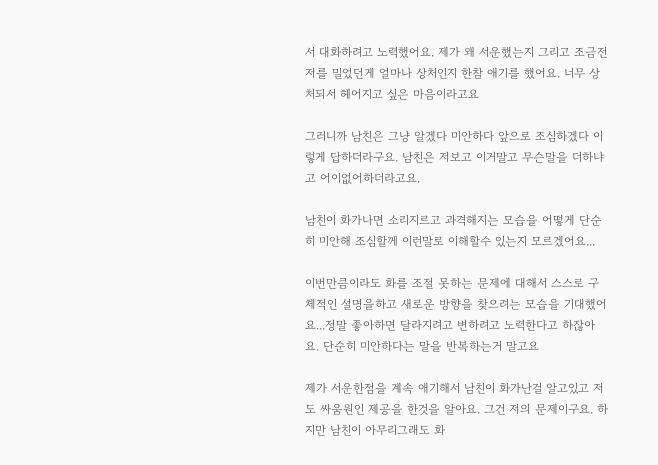서 대화하려고 노력했어요. 제가 왜 서운했는지 그리고 조금전 저를 밀었던게 얼마나 상처인지 한참 애기를 했어요. 너무 상처되서 헤어지고 싶은 마음이라고요

그러니까 남친은 그냥 알겠다 미안하다 앞으로 조심하겠다 이렇게 답하더라구요. 남친은 저보고 이거말고 무슨말을 더하냐고 어이없어하더라고요.

남친이 화가나면 소리지르고 과격해지는 모습을 어떻게 단순히 미안해 조심할께 이런말로 이해할수 있는지 모르겠어요...

이번만큼이라도 화를 조절 못하는 문제에 대해서 스스로 구체적인 설명을하고 새로운 방향을 찾으려는 모습을 기대했어요...정말 좋아하면 달라지려고 변하려고 노력한다고 하잖아요. 단순히 미안하다는 말을 반복하는거 말고요

제가 서운한점을 계속 애기해서 남친이 화가난걸 알고있고 저도 싸움원인 제공을 한것을 알아요. 그건 저의 문제이구요. 하지만 남친이 아무리그래도 화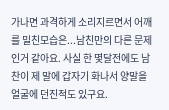가나면 과격하게 소리지르면서 어깨를 밀친모습은...남친만의 다른 문제인거 같아요. 사실 한 몇달전에도 남찬이 제 말에 갑자기 화나서 양말을 얼굴에 던진적도 있구요.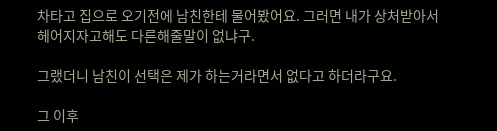차타고 집으로 오기전에 남친한테 물어봤어요. 그러면 내가 상처받아서 헤어지자고해도 다른해줄말이 없냐구.

그랬더니 남친이 선택은 제가 하는거라면서 없다고 하더라구요.

그 이후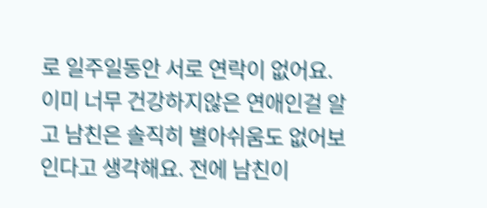로 일주일동안 서로 연락이 없어요. 이미 너무 건강하지않은 연애인걸 알고 남친은 솔직히 별아쉬움도 없어보인다고 생각해요. 전에 남친이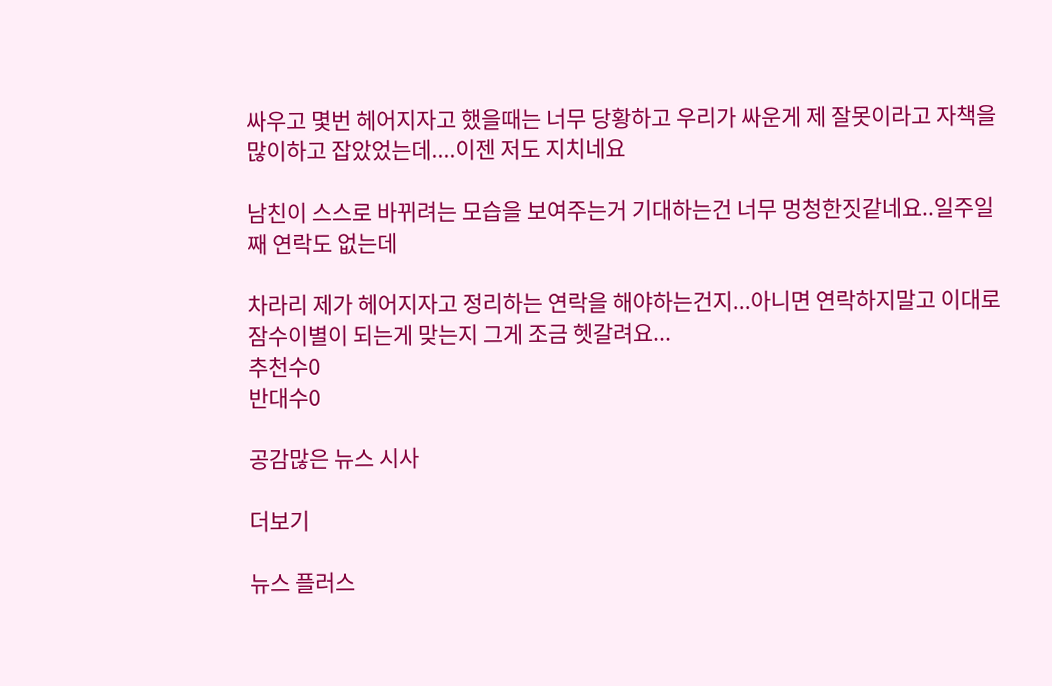싸우고 몇번 헤어지자고 했을때는 너무 당황하고 우리가 싸운게 제 잘못이라고 자책을 많이하고 잡았었는데....이젠 저도 지치네요

남친이 스스로 바뀌려는 모습을 보여주는거 기대하는건 너무 멍청한짓같네요..일주일째 연락도 없는데

차라리 제가 헤어지자고 정리하는 연락을 해야하는건지...아니면 연락하지말고 이대로 잠수이별이 되는게 맞는지 그게 조금 헷갈려요...
추천수0
반대수0

공감많은 뉴스 시사

더보기

뉴스 플러스